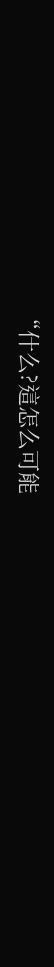“什么?這怎么可能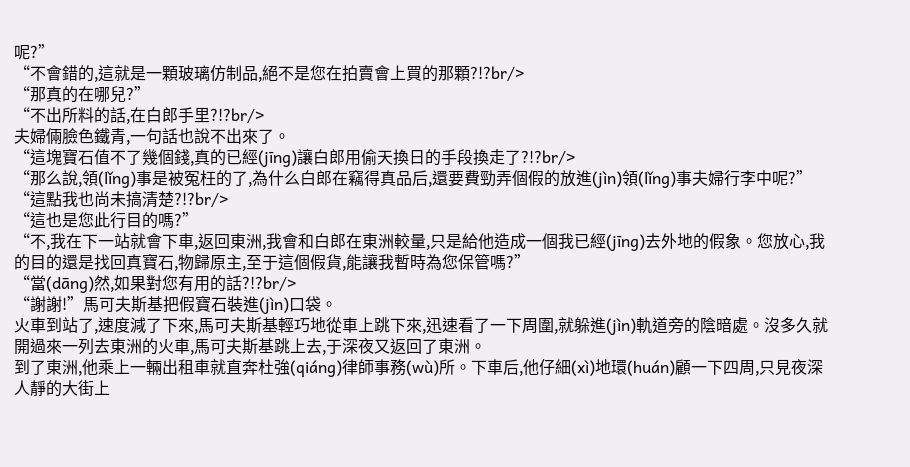呢?”
“不會錯的,這就是一顆玻璃仿制品,絕不是您在拍賣會上買的那顆?!?br/>
“那真的在哪兒?”
“不出所料的話,在白郎手里?!?br/>
夫婦倆臉色鐵青,一句話也說不出來了。
“這塊寶石值不了幾個錢,真的已經(jīng)讓白郎用偷天換日的手段換走了?!?br/>
“那么說,領(lǐng)事是被冤枉的了,為什么白郎在竊得真品后,還要費勁弄個假的放進(jìn)領(lǐng)事夫婦行李中呢?”
“這點我也尚未搞清楚?!?br/>
“這也是您此行目的嗎?”
“不,我在下一站就會下車,返回東洲,我會和白郎在東洲較量,只是給他造成一個我已經(jīng)去外地的假象。您放心,我的目的還是找回真寶石,物歸原主,至于這個假貨,能讓我暫時為您保管嗎?”
“當(dāng)然,如果對您有用的話?!?br/>
“謝謝!”馬可夫斯基把假寶石裝進(jìn)口袋。
火車到站了,速度減了下來,馬可夫斯基輕巧地從車上跳下來,迅速看了一下周圍,就躲進(jìn)軌道旁的陰暗處。沒多久就開過來一列去東洲的火車,馬可夫斯基跳上去,于深夜又返回了東洲。
到了東洲,他乘上一輛出租車就直奔杜強(qiáng)律師事務(wù)所。下車后,他仔細(xì)地環(huán)顧一下四周,只見夜深人靜的大街上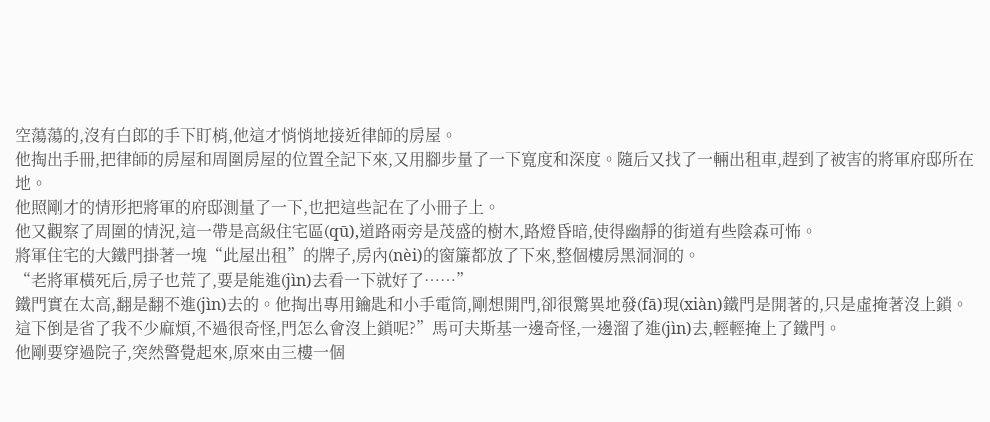空蕩蕩的,沒有白郎的手下盯梢,他這才悄悄地接近律師的房屋。
他掏出手冊,把律師的房屋和周圍房屋的位置全記下來,又用腳步量了一下寬度和深度。隨后又找了一輛出租車,趕到了被害的將軍府邸所在地。
他照剛才的情形把將軍的府邸測量了一下,也把這些記在了小冊子上。
他又觀察了周圍的情況,這一帶是高級住宅區(qū),道路兩旁是茂盛的樹木,路燈昏暗,使得幽靜的街道有些陰森可怖。
將軍住宅的大鐵門掛著一塊“此屋出租”的牌子,房內(nèi)的窗簾都放了下來,整個樓房黑洞洞的。
“老將軍橫死后,房子也荒了,要是能進(jìn)去看一下就好了……”
鐵門實在太高,翻是翻不進(jìn)去的。他掏出專用鑰匙和小手電筒,剛想開門,卻很驚異地發(fā)現(xiàn)鐵門是開著的,只是虛掩著沒上鎖。
這下倒是省了我不少麻煩,不過很奇怪,門怎么會沒上鎖呢?”馬可夫斯基一邊奇怪,一邊溜了進(jìn)去,輕輕掩上了鐵門。
他剛要穿過院子,突然警覺起來,原來由三樓一個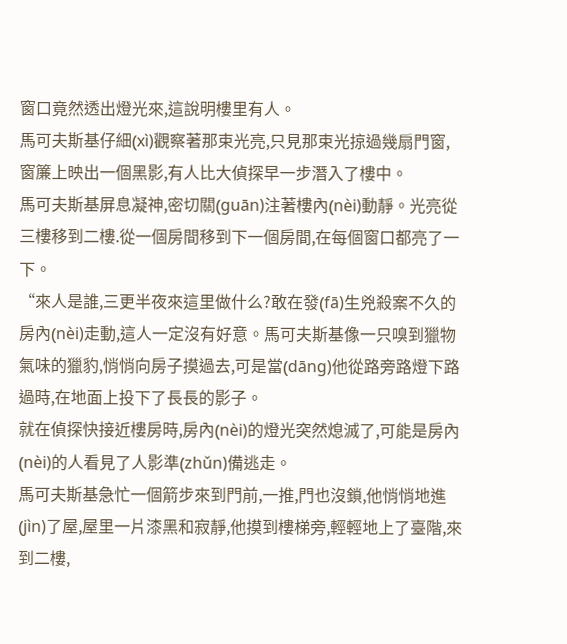窗口竟然透出燈光來,這說明樓里有人。
馬可夫斯基仔細(xì)觀察著那束光亮,只見那束光掠過幾扇門窗,窗簾上映出一個黑影,有人比大偵探早一步潛入了樓中。
馬可夫斯基屏息凝神,密切關(guān)注著樓內(nèi)動靜。光亮從三樓移到二樓.從一個房間移到下一個房間,在每個窗口都亮了一下。
“來人是誰,三更半夜來這里做什么?敢在發(fā)生兇殺案不久的房內(nèi)走動,這人一定沒有好意。馬可夫斯基像一只嗅到獵物氣味的獵豹,悄悄向房子摸過去,可是當(dāng)他從路旁路燈下路過時,在地面上投下了長長的影子。
就在偵探快接近樓房時,房內(nèi)的燈光突然熄滅了,可能是房內(nèi)的人看見了人影準(zhǔn)備逃走。
馬可夫斯基急忙一個箭步來到門前,一推,門也沒鎖,他悄悄地進(jìn)了屋,屋里一片漆黑和寂靜,他摸到樓梯旁,輕輕地上了臺階,來到二樓,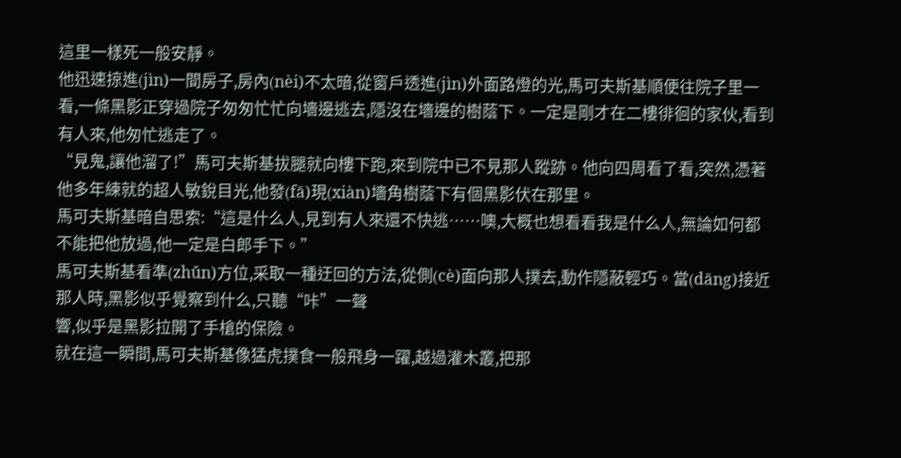這里一樣死一般安靜。
他迅速掠進(jìn)一間房子,房內(nèi)不太暗,從窗戶透進(jìn)外面路燈的光,馬可夫斯基順便往院子里一看,一條黑影正穿過院子匆匆忙忙向墻邊逃去,隱沒在墻邊的樹蔭下。一定是剛才在二樓徘徊的家伙,看到有人來,他匆忙逃走了。
“見鬼,讓他溜了!”馬可夫斯基拔腿就向樓下跑,來到院中已不見那人蹤跡。他向四周看了看,突然,憑著他多年練就的超人敏銳目光,他發(fā)現(xiàn)墻角樹蔭下有個黑影伏在那里。
馬可夫斯基暗自思索:“這是什么人,見到有人來還不快逃……噢,大概也想看看我是什么人,無論如何都不能把他放過,他一定是白郎手下。”
馬可夫斯基看準(zhǔn)方位,采取一種迂回的方法,從側(cè)面向那人撲去,動作隱蔽輕巧。當(dāng)接近那人時,黑影似乎覺察到什么,只聽“咔”一聲
響,似乎是黑影拉開了手槍的保險。
就在這一瞬間,馬可夫斯基像猛虎撲食一般飛身一躍,越過灌木叢,把那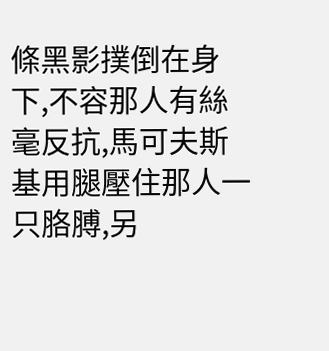條黑影撲倒在身下,不容那人有絲毫反抗,馬可夫斯基用腿壓住那人一只胳膊,另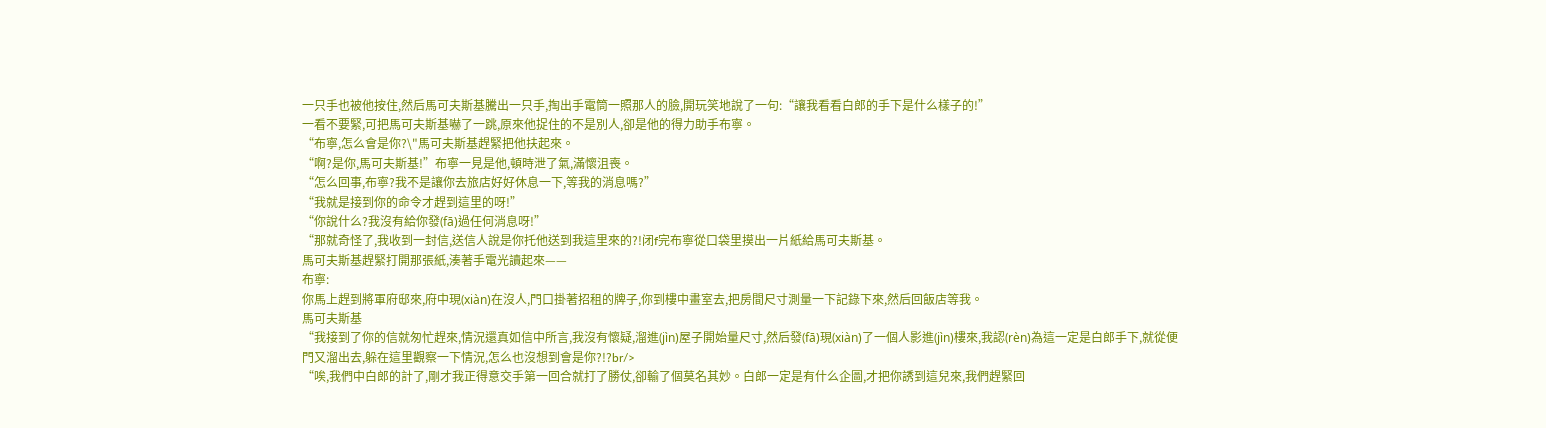一只手也被他按住,然后馬可夫斯基騰出一只手,掏出手電筒一照那人的臉,開玩笑地說了一句:“讓我看看白郎的手下是什么樣子的!”
一看不要緊,可把馬可夫斯基嚇了一跳,原來他捉住的不是別人,卻是他的得力助手布寧。
“布寧,怎么會是你?\"馬可夫斯基趕緊把他扶起來。
“啊?是你,馬可夫斯基!”布寧一見是他,頓時泄了氣,滿懷沮喪。
“怎么回事,布寧?我不是讓你去旅店好好休息一下,等我的消息嗎?”
“我就是接到你的命令才趕到這里的呀!”
“你說什么?我沒有給你發(fā)過任何消息呀!”
“那就奇怪了,我收到一封信,送信人說是你托他送到我這里來的?!闭f完布寧從口袋里摸出一片紙給馬可夫斯基。
馬可夫斯基趕緊打開那張紙,湊著手電光讀起來——
布寧:
你馬上趕到將軍府邸來,府中現(xiàn)在沒人,門口掛著招租的牌子,你到樓中畫室去,把房間尺寸測量一下記錄下來,然后回飯店等我。
馬可夫斯基
“我接到了你的信就匆忙趕來,情況還真如信中所言,我沒有懷疑,溜進(jìn)屋子開始量尺寸,然后發(fā)現(xiàn)了一個人影進(jìn)樓來,我認(rèn)為這一定是白郎手下,就從便門又溜出去,躲在這里觀察一下情況,怎么也沒想到會是你?!?br/>
“唉,我們中白郎的計了,剛才我正得意交手第一回合就打了勝仗,卻輸了個莫名其妙。白郎一定是有什么企圖,才把你誘到這兒來,我們趕緊回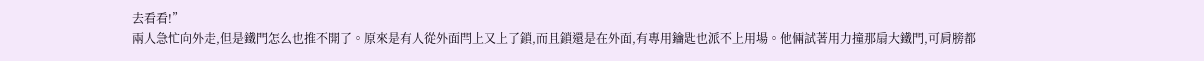去看看!”
兩人急忙向外走,但是鐵門怎么也推不開了。原來是有人從外面閂上又上了鎖,而且鎖還是在外面,有專用鑰匙也派不上用場。他倆試著用力撞那扇大鐵門,可肩膀都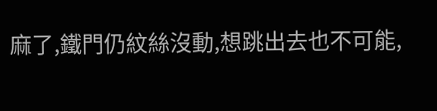麻了,鐵門仍紋絲沒動,想跳出去也不可能,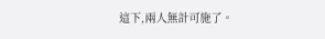這下,兩人無計可施了。